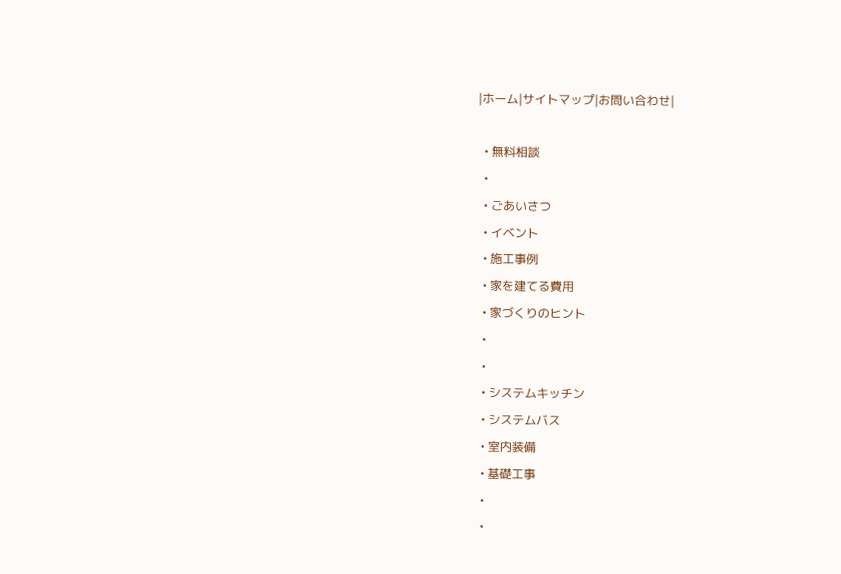|ホーム|サイトマップ|お問い合わせ|

  • 無料相談
  •
  • ごあいさつ
  • イベント
  • 施工事例
  • 家を建てる費用
  • 家づくりのヒント
  •
  •
  • システムキッチン
  • システムバス
  • 室内装備
  • 基礎工事
  •
  •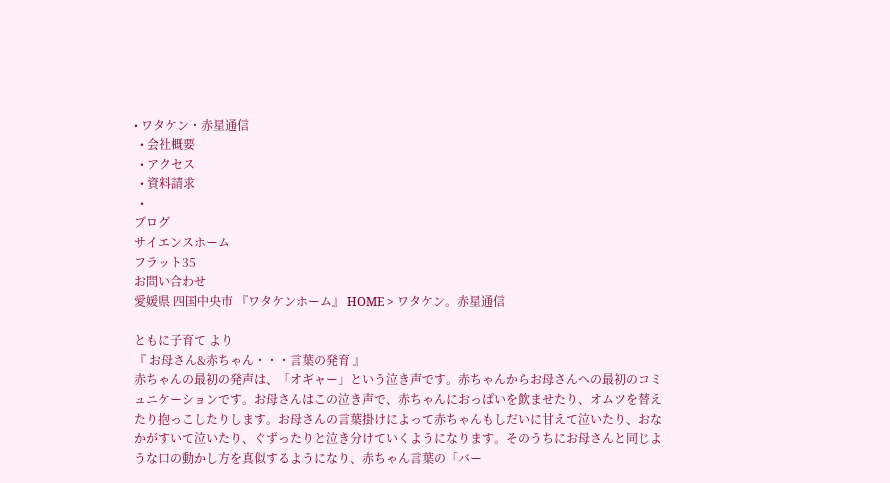• ワタケン・赤星通信
  • 会社概要
  • アクセス
  • 資料請求
  •
ブログ
サイエンスホーム
フラット35
お問い合わせ
愛媛県 四国中央市 『ワタケンホーム』 HOME > ワタケン。赤星通信

ともに子育て より
『 お母さん&赤ちゃん・・・言葉の発育 』
赤ちゃんの最初の発声は、「オギャー」という泣き声です。赤ちゃんからお母さんへの最初のコミュニケーションです。お母さんはこの泣き声で、赤ちゃんにおっぱいを飲ませたり、オムツを替えたり抱っこしたりします。お母さんの言葉掛けによって赤ちゃんもしだいに甘えて泣いたり、おなかがすいて泣いたり、ぐずったりと泣き分けていくようになります。そのうちにお母さんと同じような口の動かし方を真似するようになり、赤ちゃん言葉の「バー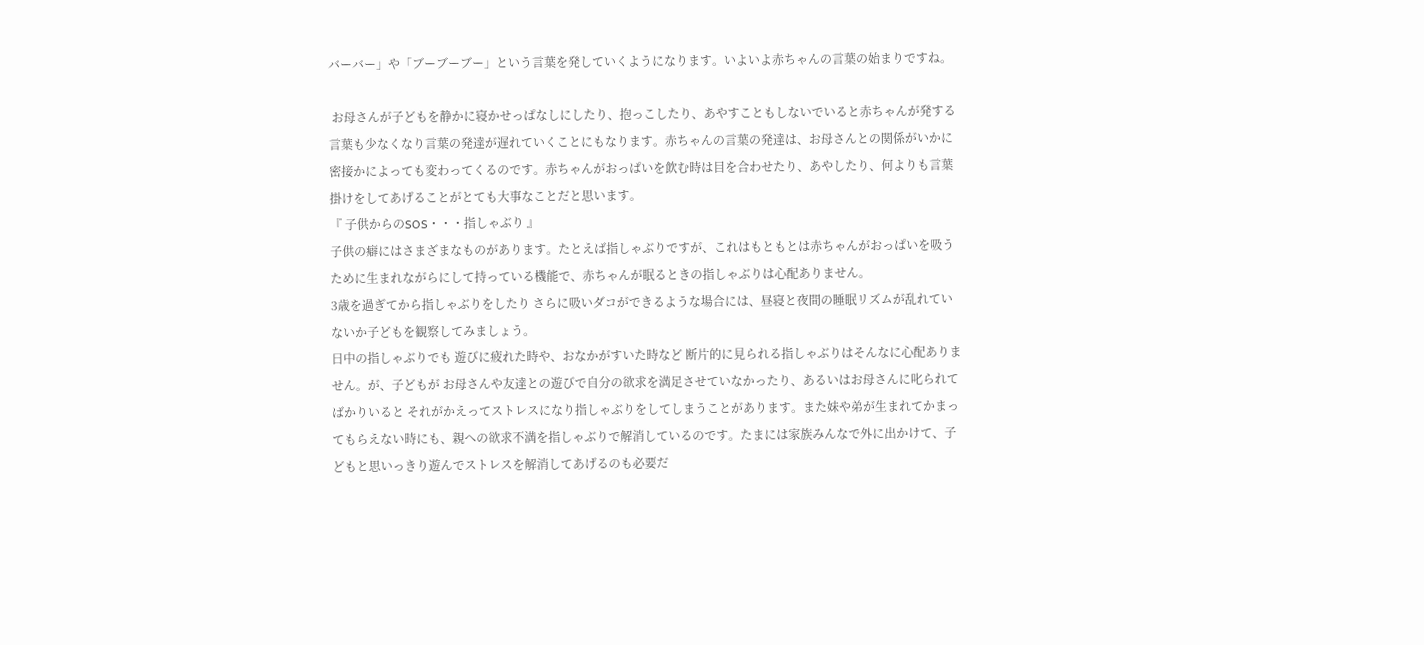バーバー」や「ブーブーブー」という言葉を発していくようになります。いよいよ赤ちゃんの言葉の始まりですね。

 お母さんが子どもを静かに寝かせっぱなしにしたり、抱っこしたり、あやすこともしないでいると赤ちゃんが発する言葉も少なくなり言葉の発達が遅れていくことにもなります。赤ちゃんの言葉の発達は、お母さんとの関係がいかに密接かによっても変わってくるのです。赤ちゃんがおっぱいを飲む時は目を合わせたり、あやしたり、何よりも言葉掛けをしてあげることがとても大事なことだと思います。
『 子供からのSOS・・・指しゃぶり 』
子供の癖にはさまざまなものがあります。たとえば指しゃぶりですが、これはもともとは赤ちゃんがおっぱいを吸うために生まれながらにして持っている機能で、赤ちゃんが眠るときの指しゃぶりは心配ありません。
3歳を過ぎてから指しゃぶりをしたり さらに吸いダコができるような場合には、昼寝と夜間の睡眠リズムが乱れていないか子どもを観察してみましょう。
日中の指しゃぶりでも 遊びに疲れた時や、おなかがすいた時など 断片的に見られる指しゃぶりはそんなに心配ありません。が、子どもが お母さんや友達との遊びで自分の欲求を満足させていなかったり、あるいはお母さんに叱られてばかりいると それがかえってストレスになり指しゃぶりをしてしまうことがあります。また妹や弟が生まれてかまってもらえない時にも、親への欲求不満を指しゃぶりで解消しているのです。たまには家族みんなで外に出かけて、子どもと思いっきり遊んでストレスを解消してあげるのも必要だ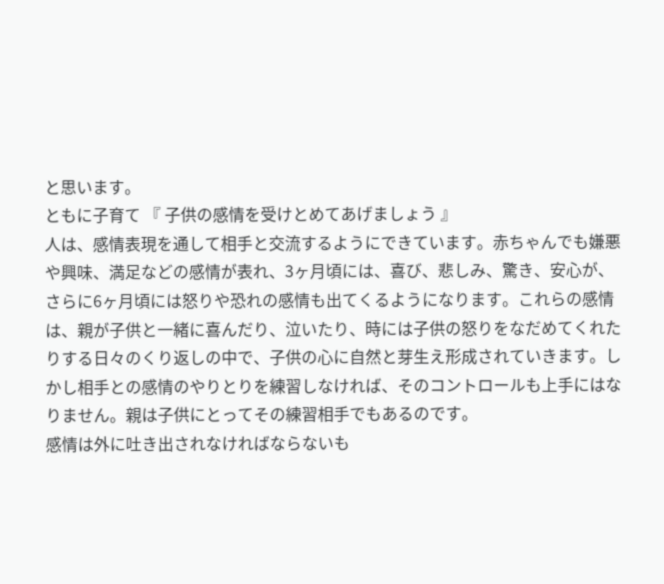と思います。
ともに子育て 『 子供の感情を受けとめてあげましょう 』
人は、感情表現を通して相手と交流するようにできています。赤ちゃんでも嫌悪や興味、満足などの感情が表れ、3ヶ月頃には、喜び、悲しみ、驚き、安心が、さらに6ヶ月頃には怒りや恐れの感情も出てくるようになります。これらの感情は、親が子供と一緒に喜んだり、泣いたり、時には子供の怒りをなだめてくれたりする日々のくり返しの中で、子供の心に自然と芽生え形成されていきます。しかし相手との感情のやりとりを練習しなければ、そのコントロールも上手にはなりません。親は子供にとってその練習相手でもあるのです。
感情は外に吐き出されなければならないも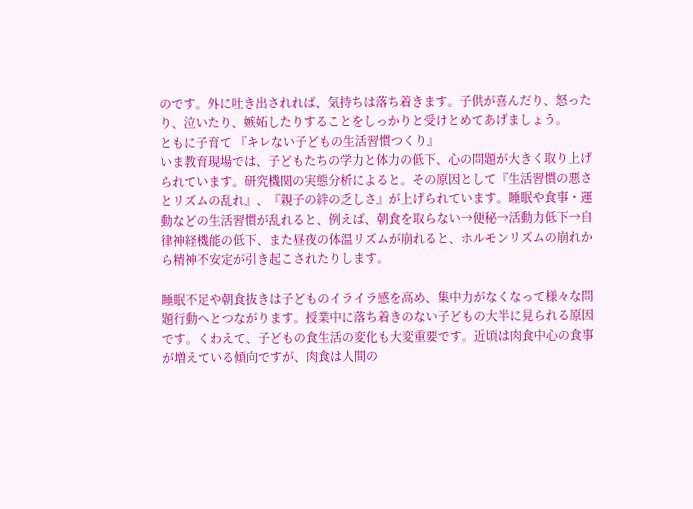のです。外に吐き出されれば、気持ちは落ち着きます。子供が喜んだり、怒ったり、泣いたり、嫉妬したりすることをしっかりと受けとめてあげましょう。
ともに子育て 『キレない子どもの生活習慣つくり』
いま教育現場では、子どもたちの学力と体力の低下、心の問題が大きく取り上げられています。研究機関の実態分析によると。その原因として『生活習慣の悪さとリズムの乱れ』、『親子の絆の乏しさ』が上げられています。睡眠や食事・運動などの生活習慣が乱れると、例えば、朝食を取らない→便秘→活動力低下→自律神経機能の低下、また昼夜の体温リズムが崩れると、ホルモンリズムの崩れから精神不安定が引き起こされたりします。

睡眠不足や朝食抜きは子どものイライラ感を高め、集中力がなくなって様々な問題行動へとつながります。授業中に落ち着きのない子どもの大半に見られる原因です。くわえて、子どもの食生活の変化も大変重要です。近頃は肉食中心の食事が増えている傾向ですが、肉食は人間の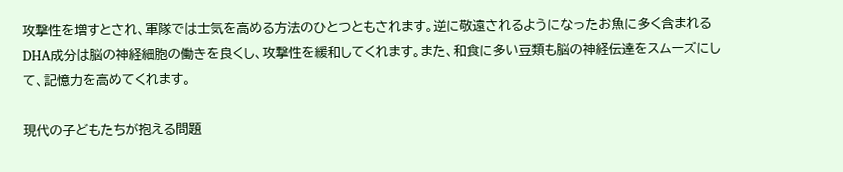攻撃性を増すとされ、軍隊では士気を高める方法のひとつともされます。逆に敬遠されるようになったお魚に多く含まれるDHA成分は脳の神経細胞の働きを良くし、攻撃性を緩和してくれます。また、和食に多い豆類も脳の神経伝達をスムーズにして、記憶力を高めてくれます。

現代の子どもたちが抱える問題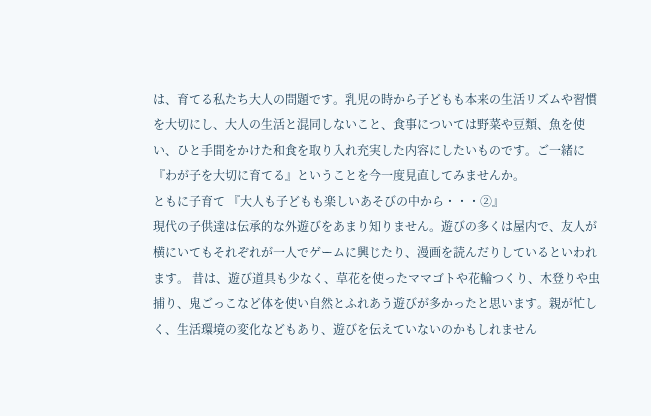は、育てる私たち大人の問題です。乳児の時から子どもも本来の生活リズムや習慣を大切にし、大人の生活と混同しないこと、食事については野菜や豆類、魚を使い、ひと手間をかけた和食を取り入れ充実した内容にしたいものです。ご一緒に『わが子を大切に育てる』ということを今一度見直してみませんか。
ともに子育て 『大人も子どもも楽しいあそびの中から・・・②』
現代の子供達は伝承的な外遊びをあまり知りません。遊びの多くは屋内で、友人が横にいてもそれぞれが一人でゲームに興じたり、漫画を読んだりしているといわれます。 昔は、遊び道具も少なく、草花を使ったママゴトや花輪つくり、木登りや虫捕り、鬼ごっこなど体を使い自然とふれあう遊びが多かったと思います。親が忙しく、生活環境の変化などもあり、遊びを伝えていないのかもしれません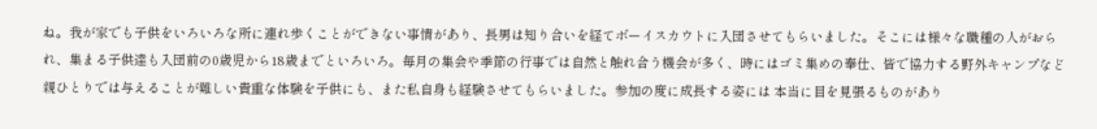ね。我が家でも子供をいろいろな所に連れ歩くことができない事情があり、長男は知り合いを経てボーイスカウトに入団させてもらいました。そこには様々な職種の人がおられ、集まる子供達も入団前の0歳児から18歳までといろいろ。毎月の集会や季節の行事では自然と触れ合う機会が多く、時にはゴミ集めの奉仕、皆で協力する野外キャンプなど 親ひとりでは与えることが難しい貴重な体験を子供にも、また私自身も経験させてもらいました。参加の度に成長する姿には 本当に目を見張るものがあり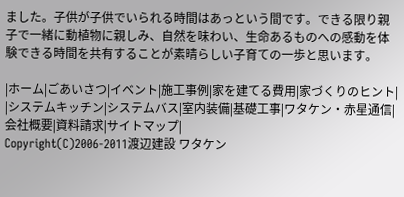ました。子供が子供でいられる時間はあっという間です。できる限り親子で一緒に動植物に親しみ、自然を味わい、生命あるものへの感動を体験できる時間を共有することが素晴らしい子育ての一歩と思います。

|ホーム|ごあいさつ|イベント|施工事例|家を建てる費用|家づくりのヒント|
|システムキッチン|システムバス|室内装備|基礎工事|ワタケン・赤星通信|会社概要|資料請求|サイトマップ|
Copyright(C)2006-2011渡辺建設 ワタケン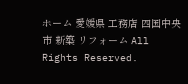ホーム 愛媛県 工務店 四国中央市 新築 リフォーム All Rights Reserved.